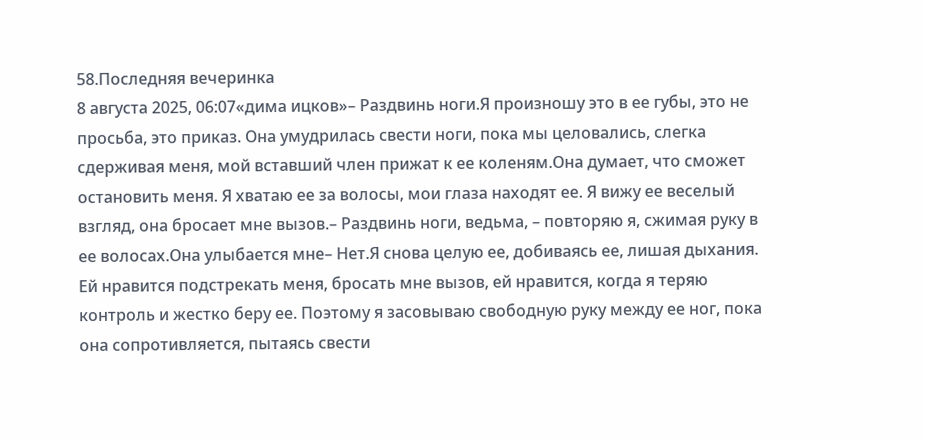58.Последняя вечеринка
8 августа 2025, 06:07«дима ицков»– Раздвинь ноги.Я произношу это в ее губы, это не просьба, это приказ. Она умудрилась свести ноги, пока мы целовались, слегка сдерживая меня, мой вставший член прижат к ее коленям.Она думает, что сможет остановить меня. Я хватаю ее за волосы, мои глаза находят ее. Я вижу ее веселый взгляд, она бросает мне вызов.– Раздвинь ноги, ведьма, – повторяю я, сжимая руку в ее волосах.Она улыбается мне– Нет.Я снова целую ее, добиваясь ее, лишая дыхания. Ей нравится подстрекать меня, бросать мне вызов, ей нравится, когда я теряю контроль и жестко беру ее. Поэтому я засовываю свободную руку между ее ног, пока она сопротивляется, пытаясь свести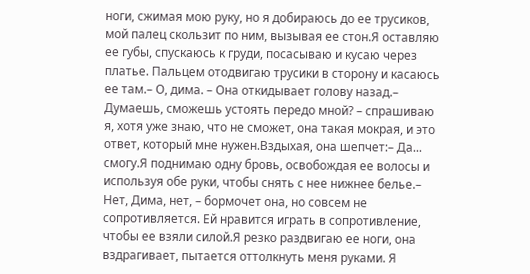ноги, сжимая мою руку, но я добираюсь до ее трусиков, мой палец скользит по ним, вызывая ее стон.Я оставляю ее губы, спускаюсь к груди, посасываю и кусаю через платье. Пальцем отодвигаю трусики в сторону и касаюсь ее там.– О, дима. – Она откидывает голову назад.– Думаешь, сможешь устоять передо мной? – спрашиваю я, хотя уже знаю, что не сможет, она такая мокрая, и это ответ, который мне нужен.Вздыхая, она шепчет:– Да... смогу.Я поднимаю одну бровь, освобождая ее волосы и используя обе руки, чтобы снять с нее нижнее белье.– Нет, Дима, нет, – бормочет она, но совсем не сопротивляется. Ей нравится играть в сопротивление, чтобы ее взяли силой.Я резко раздвигаю ее ноги, она вздрагивает, пытается оттолкнуть меня руками. Я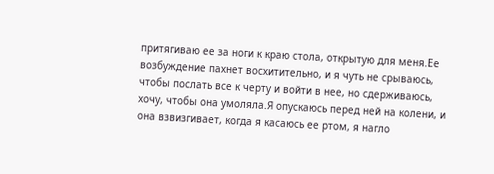притягиваю ее за ноги к краю стола, открытую для меня.Ее возбуждение пахнет восхитительно, и я чуть не срываюсь, чтобы послать все к черту и войти в нее, но сдерживаюсь, хочу, чтобы она умоляла.Я опускаюсь перед ней на колени, и она взвизгивает, когда я касаюсь ее ртом, я нагло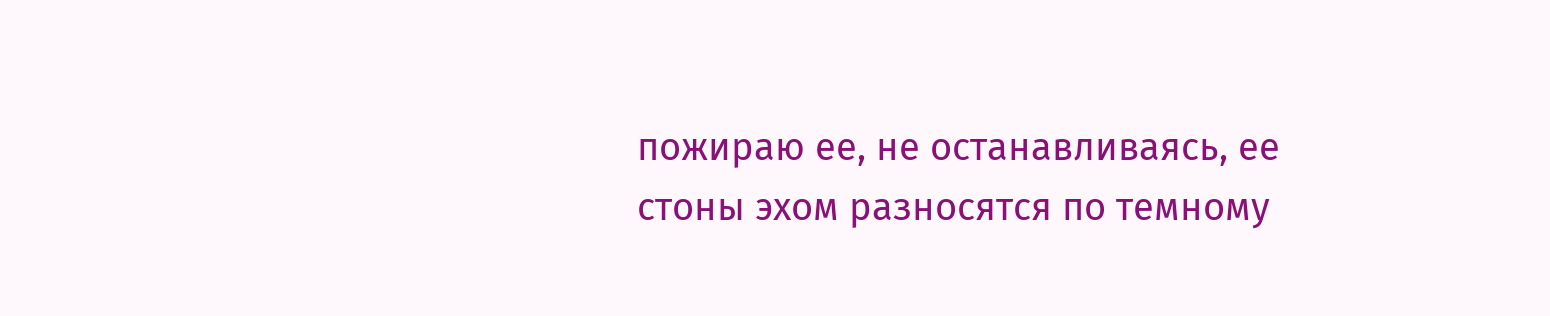пожираю ее, не останавливаясь, ее стоны эхом разносятся по темному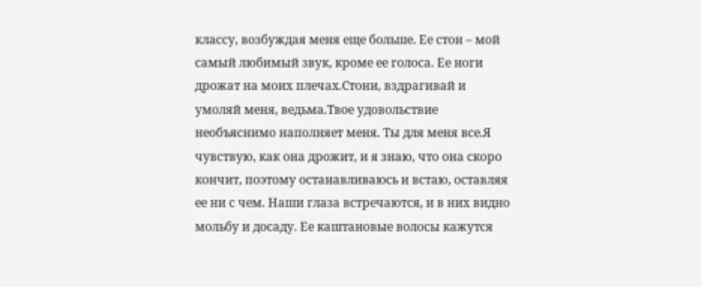классу, возбуждая меня еще больше. Ее стон – мой самый любимый звук, кроме ее голоса. Ее ноги дрожат на моих плечах.Стони, вздрагивай и умоляй меня, ведьма.Твое удовольствие необъяснимо наполняет меня. Ты для меня все.Я чувствую, как она дрожит, и я знаю, что она скоро кончит, поэтому останавливаюсь и встаю, оставляя ее ни с чем. Наши глаза встречаются, и в них видно мольбу и досаду. Ее каштановые волосы кажутся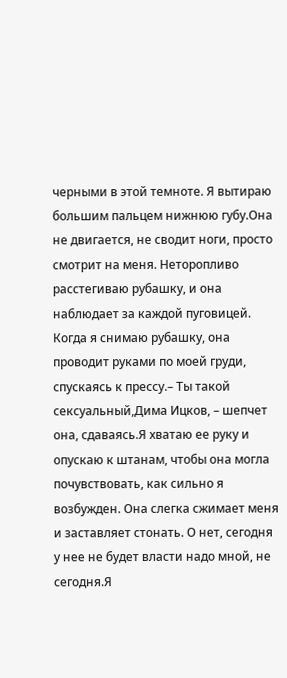черными в этой темноте. Я вытираю большим пальцем нижнюю губу.Она не двигается, не сводит ноги, просто смотрит на меня. Неторопливо расстегиваю рубашку, и она наблюдает за каждой пуговицей. Когда я снимаю рубашку, она проводит руками по моей груди, спускаясь к прессу.– Ты такой сексуальный,Дима Ицков, – шепчет она, сдаваясь.Я хватаю ее руку и опускаю к штанам, чтобы она могла почувствовать, как сильно я возбужден. Она слегка сжимает меня и заставляет стонать. О нет, сегодня у нее не будет власти надо мной, не сегодня.Я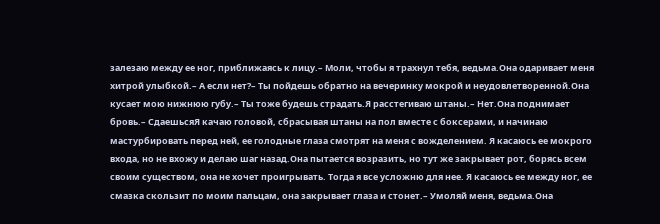залезаю между ее ног, приближаясь к лицу.– Моли, чтобы я трахнул тебя, ведьма.Она одаривает меня хитрой улыбкой.– А если нет?– Ты пойдешь обратно на вечеринку мокрой и неудовлетворенной.Она кусает мою нижнюю губу.– Ты тоже будешь страдать.Я расстегиваю штаны.– Нет.Она поднимает бровь.– СдаешьсяЯ качаю головой, сбрасывая штаны на пол вместе с боксерами, и начинаю мастурбировать перед ней, ее голодные глаза смотрят на меня с вожделением. Я касаюсь ее мокрого входа, но не вхожу и делаю шаг назад.Она пытается возразить, но тут же закрывает рот, борясь всем своим существом, она не хочет проигрывать. Тогда я все усложню для нее. Я касаюсь ее между ног, ее смазка скользит по моим пальцам, она закрывает глаза и стонет.– Умоляй меня, ведьма.Она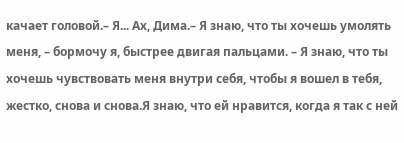качает головой.– Я... Ах, Дима.– Я знаю, что ты хочешь умолять меня, – бормочу я, быстрее двигая пальцами. – Я знаю, что ты хочешь чувствовать меня внутри себя, чтобы я вошел в тебя, жестко, снова и снова.Я знаю, что ей нравится, когда я так с ней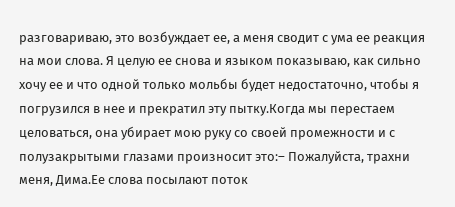разговариваю, это возбуждает ее, а меня сводит с ума ее реакция на мои слова. Я целую ее снова и языком показываю, как сильно хочу ее и что одной только мольбы будет недостаточно, чтобы я погрузился в нее и прекратил эту пытку.Когда мы перестаем целоваться, она убирает мою руку со своей промежности и с полузакрытыми глазами произносит это:– Пожалуйста, трахни меня, Дима.Ее слова посылают поток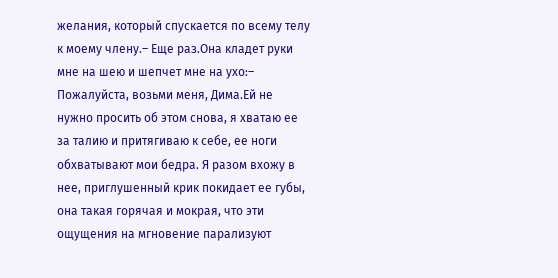желания, который спускается по всему телу к моему члену.– Еще раз.Она кладет руки мне на шею и шепчет мне на ухо:– Пожалуйста, возьми меня, Дима.Ей не нужно просить об этом снова, я хватаю ее за талию и притягиваю к себе, ее ноги обхватывают мои бедра. Я разом вхожу в нее, приглушенный крик покидает ее губы, она такая горячая и мокрая, что эти ощущения на мгновение парализуют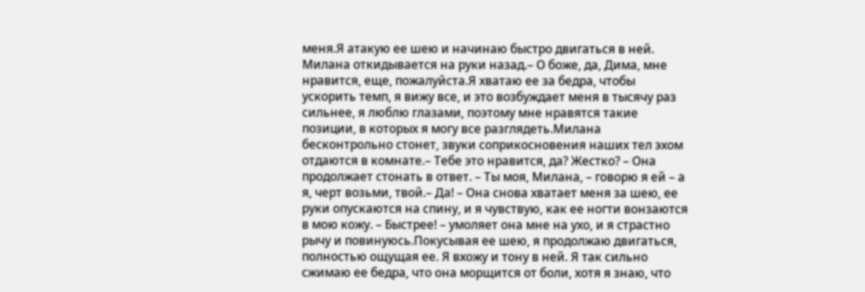меня.Я атакую ее шею и начинаю быстро двигаться в ней. Милана откидывается на руки назад.– О боже, да, Дима, мне нравится, еще, пожалуйста.Я хватаю ее за бедра, чтобы ускорить темп, я вижу все, и это возбуждает меня в тысячу раз сильнее, я люблю глазами, поэтому мне нравятся такие позиции, в которых я могу все разглядеть.Милана бесконтрольно стонет, звуки соприкосновения наших тел эхом отдаются в комнате.– Тебе это нравится, да? Жестко? – Она продолжает стонать в ответ. – Ты моя, Милана, – говорю я ей – а я, черт возьми, твой.– Да! – Она снова хватает меня за шею, ее руки опускаются на спину, и я чувствую, как ее ногти вонзаются в мою кожу. – Быстрее! – умоляет она мне на ухо, и я страстно рычу и повинуюсь.Покусывая ее шею, я продолжаю двигаться, полностью ощущая ее. Я вхожу и тону в ней. Я так сильно сжимаю ее бедра, что она морщится от боли, хотя я знаю, что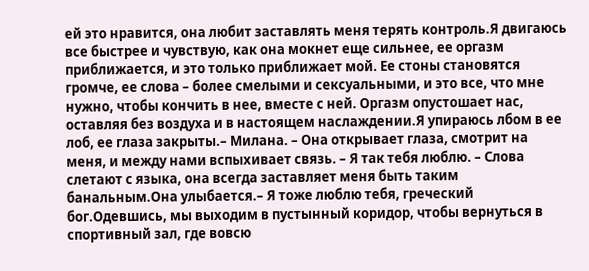ей это нравится, она любит заставлять меня терять контроль.Я двигаюсь все быстрее и чувствую, как она мокнет еще сильнее, ее оргазм приближается, и это только приближает мой. Ее стоны становятся громче, ее слова – более смелыми и сексуальными, и это все, что мне нужно, чтобы кончить в нее, вместе с ней. Оргазм опустошает нас, оставляя без воздуха и в настоящем наслаждении.Я упираюсь лбом в ее лоб, ее глаза закрыты.– Милана. – Она открывает глаза, смотрит на меня, и между нами вспыхивает связь. – Я так тебя люблю. – Слова слетают с языка, она всегда заставляет меня быть таким банальным.Она улыбается.– Я тоже люблю тебя, греческий бог.Одевшись, мы выходим в пустынный коридор, чтобы вернуться в спортивный зал, где вовсю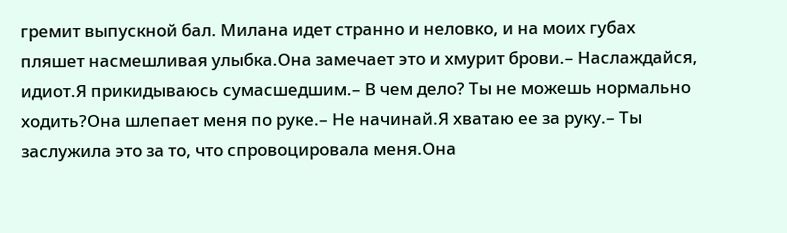гремит выпускной бал. Милана идет странно и неловко, и на моих губах пляшет насмешливая улыбка.Она замечает это и хмурит брови.– Наслаждайся, идиот.Я прикидываюсь сумасшедшим.– В чем дело? Ты не можешь нормально ходить?Она шлепает меня по руке.– Не начинай.Я хватаю ее за руку.– Ты заслужила это за то, что спровоцировала меня.Она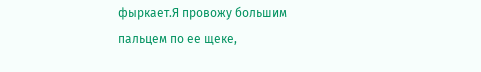фыркает.Я провожу большим пальцем по ее щеке,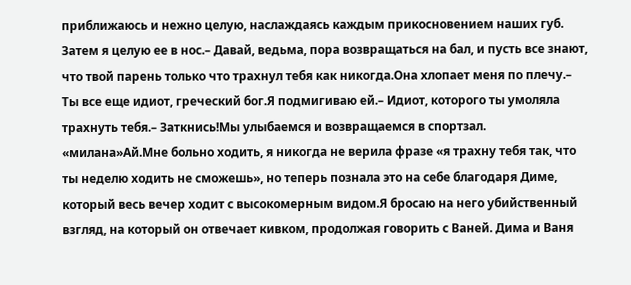приближаюсь и нежно целую, наслаждаясь каждым прикосновением наших губ. Затем я целую ее в нос.– Давай, ведьма, пора возвращаться на бал, и пусть все знают, что твой парень только что трахнул тебя как никогда.Она хлопает меня по плечу.– Ты все еще идиот, греческий бог.Я подмигиваю ей.– Идиот, которого ты умоляла трахнуть тебя.– Заткнись!Мы улыбаемся и возвращаемся в спортзал.
«милана»Ай.Мне больно ходить, я никогда не верила фразе «я трахну тебя так, что ты неделю ходить не сможешь», но теперь познала это на себе благодаря Диме, который весь вечер ходит с высокомерным видом.Я бросаю на него убийственный взгляд, на который он отвечает кивком, продолжая говорить с Ваней. Дима и Ваня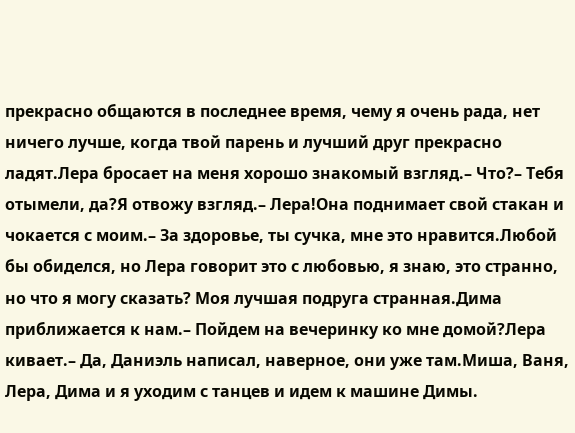прекрасно общаются в последнее время, чему я очень рада, нет ничего лучше, когда твой парень и лучший друг прекрасно ладят.Лера бросает на меня хорошо знакомый взгляд.– Что?– Тебя отымели, да?Я отвожу взгляд.– Лера!Она поднимает свой стакан и чокается с моим.– За здоровье, ты сучка, мне это нравится.Любой бы обиделся, но Лера говорит это с любовью, я знаю, это странно, но что я могу сказать? Моя лучшая подруга странная.Дима приближается к нам.– Пойдем на вечеринку ко мне домой?Лера кивает.– Да, Даниэль написал, наверное, они уже там.Миша, Ваня, Лера, Дима и я уходим с танцев и идем к машине Димы.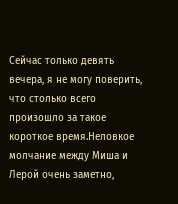Сейчас только девять вечера, я не могу поверить, что столько всего произошло за такое короткое время.Неловкое молчание между Миша и Лерой очень заметно,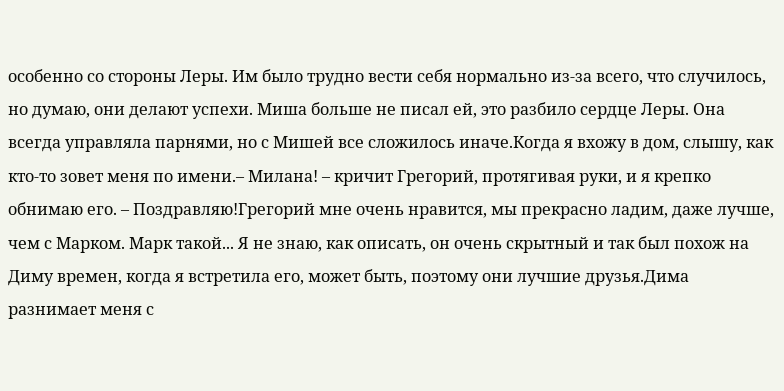особенно со стороны Леры. Им было трудно вести себя нормально из-за всего, что случилось, но думаю, они делают успехи. Миша больше не писал ей, это разбило сердце Леры. Она всегда управляла парнями, но с Мишей все сложилось иначе.Когда я вхожу в дом, слышу, как кто-то зовет меня по имени.– Милана! – кричит Грегорий, протягивая руки, и я крепко обнимаю его. – Поздравляю!Грегорий мне очень нравится, мы прекрасно ладим, даже лучше, чем с Марком. Марк такой... Я не знаю, как описать, он очень скрытный и так был похож на Диму времен, когда я встретила его, может быть, поэтому они лучшие друзья.Дима разнимает меня с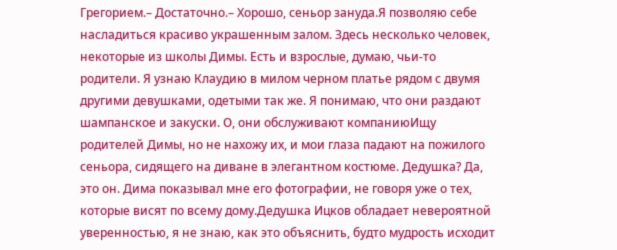Грегорием.– Достаточно.– Хорошо, сеньор зануда.Я позволяю себе насладиться красиво украшенным залом. Здесь несколько человек, некоторые из школы Димы. Есть и взрослые, думаю, чьи-то родители. Я узнаю Клаудию в милом черном платье рядом с двумя другими девушками, одетыми так же. Я понимаю, что они раздают шампанское и закуски. О, они обслуживают компаниюИщу родителей Димы, но не нахожу их, и мои глаза падают на пожилого сеньора, сидящего на диване в элегантном костюме. Дедушка? Да, это он. Дима показывал мне его фотографии, не говоря уже о тех, которые висят по всему дому.Дедушка Ицков обладает невероятной уверенностью, я не знаю, как это объяснить, будто мудрость исходит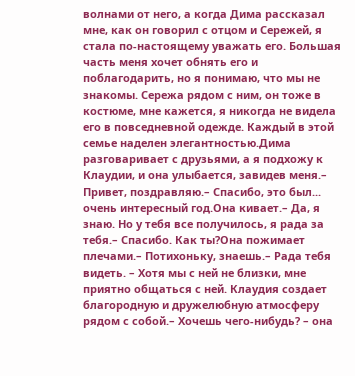волнами от него, а когда Дима рассказал мне, как он говорил с отцом и Сережей, я стала по-настоящему уважать его. Большая часть меня хочет обнять его и поблагодарить, но я понимаю, что мы не знакомы. Сережа рядом с ним, он тоже в костюме, мне кажется, я никогда не видела его в повседневной одежде. Каждый в этой семье наделен элегантностью.Дима разговаривает с друзьями, а я подхожу к Клаудии, и она улыбается, завидев меня.– Привет, поздравляю.– Спасибо, это был... очень интересный год.Она кивает.– Да, я знаю. Но у тебя все получилось, я рада за тебя.– Спасибо. Как ты?Она пожимает плечами.– Потихоньку, знаешь.– Рада тебя видеть. – Хотя мы с ней не близки, мне приятно общаться с ней. Клаудия создает благородную и дружелюбную атмосферу рядом с собой.– Хочешь чего-нибудь? – она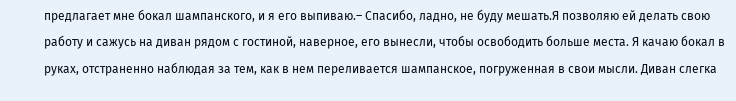предлагает мне бокал шампанского, и я его выпиваю.– Спасибо, ладно, не буду мешать.Я позволяю ей делать свою работу и сажусь на диван рядом с гостиной, наверное, его вынесли, чтобы освободить больше места. Я качаю бокал в руках, отстраненно наблюдая за тем, как в нем переливается шампанское, погруженная в свои мысли. Диван слегка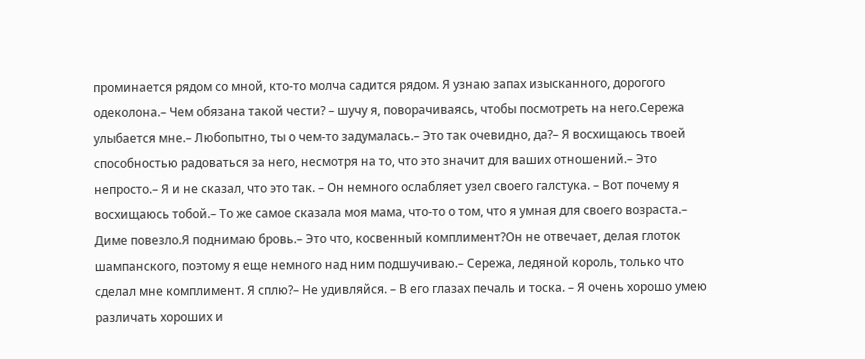проминается рядом со мной, кто-то молча садится рядом. Я узнаю запах изысканного, дорогого одеколона.– Чем обязана такой чести? – шучу я, поворачиваясь, чтобы посмотреть на него.Сережа улыбается мне.– Любопытно, ты о чем-то задумалась.– Это так очевидно, да?– Я восхищаюсь твоей способностью радоваться за него, несмотря на то, что это значит для ваших отношений.– Это непросто.– Я и не сказал, что это так. – Он немного ослабляет узел своего галстука. – Вот почему я восхищаюсь тобой.– То же самое сказала моя мама, что-то о том, что я умная для своего возраста.– Диме повезло.Я поднимаю бровь.– Это что, косвенный комплимент?Он не отвечает, делая глоток шампанского, поэтому я еще немного над ним подшучиваю.– Сережа, ледяной король, только что сделал мне комплимент. Я сплю?– Не удивляйся. – В его глазах печаль и тоска. – Я очень хорошо умею различать хороших и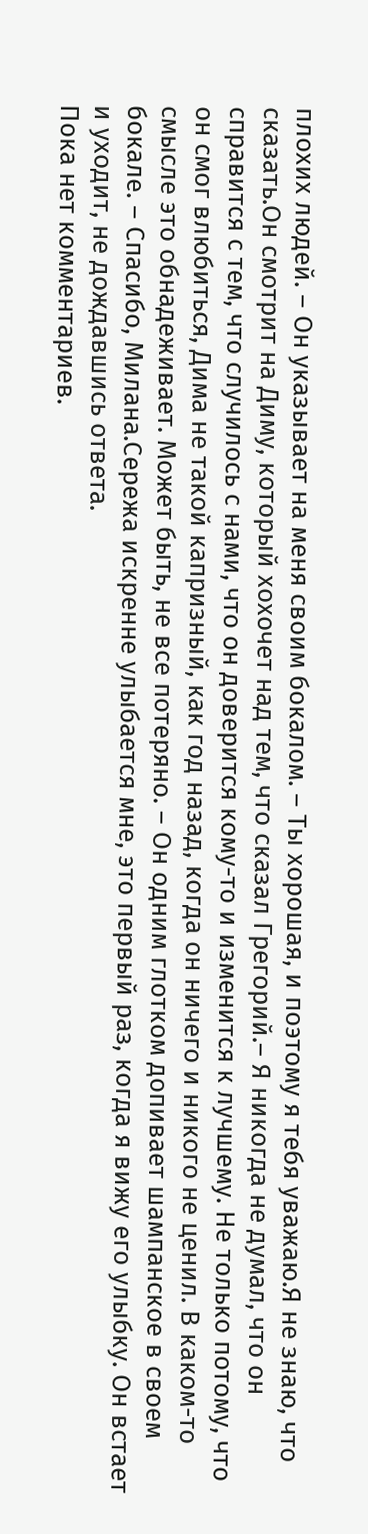плохих людей. – Он указывает на меня своим бокалом. – Ты хорошая, и поэтому я тебя уважаю.Я не знаю, что сказать.Он смотрит на Диму, который хохочет над тем, что сказал Грегорий.– Я никогда не думал, что он справится с тем, что случилось с нами, что он доверится кому-то и изменится к лучшему. Не только потому, что он смог влюбиться, Дима не такой капризный, как год назад, когда он ничего и никого не ценил. В каком-то смысле это обнадеживает. Может быть, не все потеряно. – Он одним глотком допивает шампанское в своем бокале. – Спасибо, Милана.Сережа искренне улыбается мне, это первый раз, когда я вижу его улыбку. Он встает и уходит, не дождавшись ответа.
Пока нет комментариев.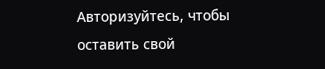Авторизуйтесь, чтобы оставить свой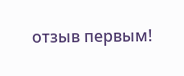отзыв первым!